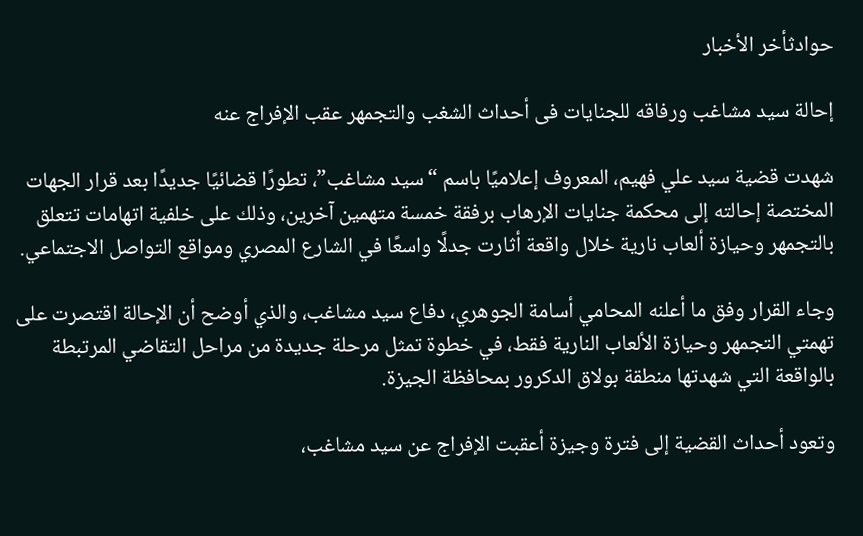حوادثأخر الأخبار

إحالة سيد مشاغب ورفاقه للجنايات فى أحداث الشغب والتجمهر عقب الإفراج عنه

شهدت قضية سيد علي فهيم، المعروف إعلاميًا باسم “سيد مشاغب”، تطورًا قضائيًا جديدًا بعد قرار الجهات المختصة إحالته إلى محكمة جنايات الإرهاب برفقة خمسة متهمين آخرين، وذلك على خلفية اتهامات تتعلق بالتجمهر وحيازة ألعاب نارية خلال واقعة أثارت جدلًا واسعًا في الشارع المصري ومواقع التواصل الاجتماعي.

وجاء القرار وفق ما أعلنه المحامي أسامة الجوهري، دفاع سيد مشاغب، والذي أوضح أن الإحالة اقتصرت على تهمتي التجمهر وحيازة الألعاب النارية فقط، في خطوة تمثل مرحلة جديدة من مراحل التقاضي المرتبطة بالواقعة التي شهدتها منطقة بولاق الدكرور بمحافظة الجيزة.

وتعود أحداث القضية إلى فترة وجيزة أعقبت الإفراج عن سيد مشاغب،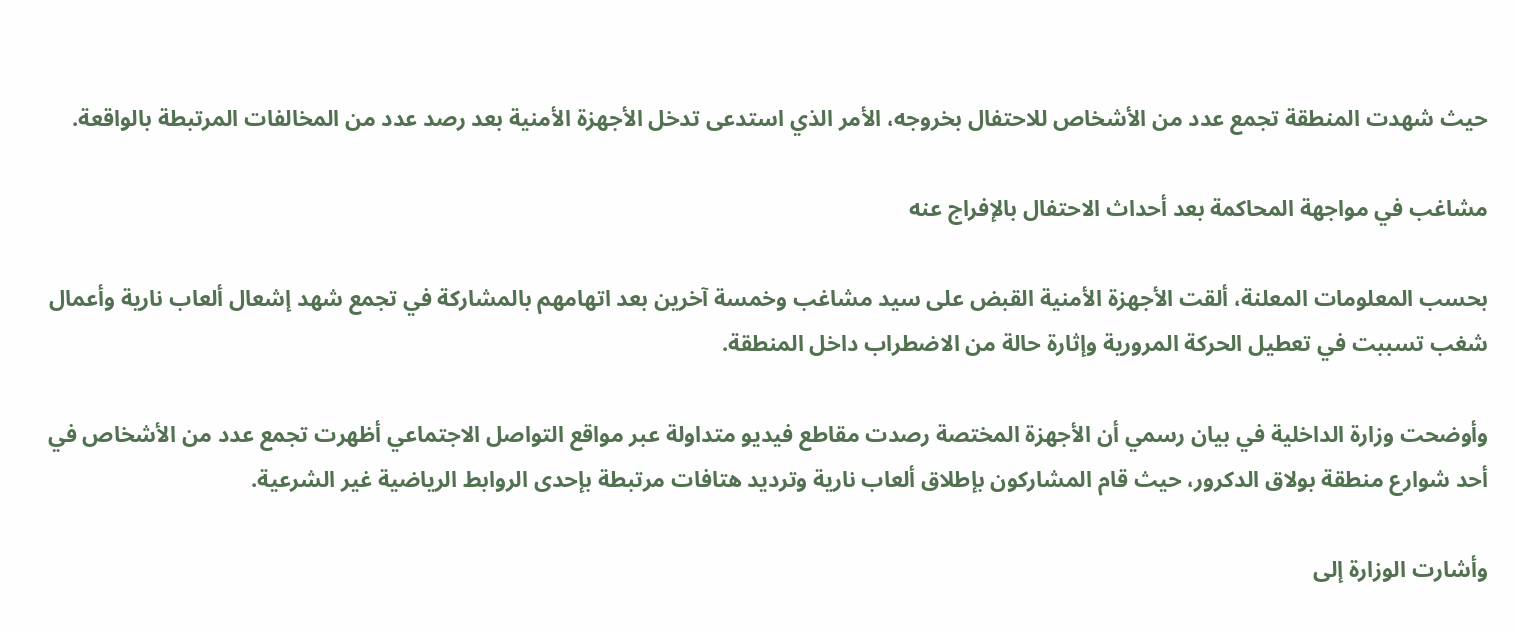حيث شهدت المنطقة تجمع عدد من الأشخاص للاحتفال بخروجه، الأمر الذي استدعى تدخل الأجهزة الأمنية بعد رصد عدد من المخالفات المرتبطة بالواقعة.

مشاغب في مواجهة المحاكمة بعد أحداث الاحتفال بالإفراج عنه

بحسب المعلومات المعلنة، ألقت الأجهزة الأمنية القبض على سيد مشاغب وخمسة آخرين بعد اتهامهم بالمشاركة في تجمع شهد إشعال ألعاب نارية وأعمال شغب تسببت في تعطيل الحركة المرورية وإثارة حالة من الاضطراب داخل المنطقة.

وأوضحت وزارة الداخلية في بيان رسمي أن الأجهزة المختصة رصدت مقاطع فيديو متداولة عبر مواقع التواصل الاجتماعي أظهرت تجمع عدد من الأشخاص في أحد شوارع منطقة بولاق الدكرور، حيث قام المشاركون بإطلاق ألعاب نارية وترديد هتافات مرتبطة بإحدى الروابط الرياضية غير الشرعية.

وأشارت الوزارة إلى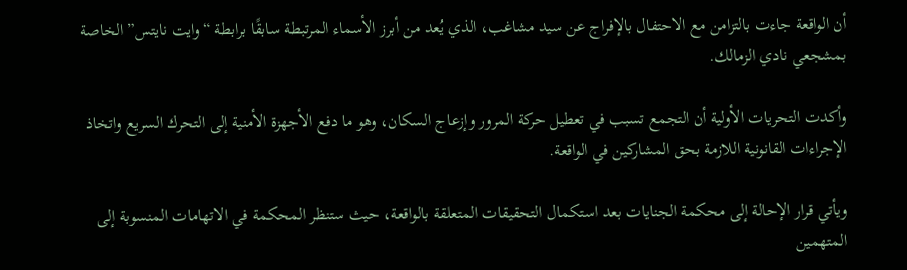أن الواقعة جاءت بالتزامن مع الاحتفال بالإفراج عن سيد مشاغب، الذي يُعد من أبرز الأسماء المرتبطة سابقًا برابطة “وايت نايتس” الخاصة بمشجعي نادي الزمالك.

وأكدت التحريات الأولية أن التجمع تسبب في تعطيل حركة المرور وإزعاج السكان، وهو ما دفع الأجهزة الأمنية إلى التحرك السريع واتخاذ الإجراءات القانونية اللازمة بحق المشاركين في الواقعة.

ويأتي قرار الإحالة إلى محكمة الجنايات بعد استكمال التحقيقات المتعلقة بالواقعة، حيث ستنظر المحكمة في الاتهامات المنسوبة إلى المتهمين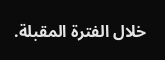خلال الفترة المقبلة.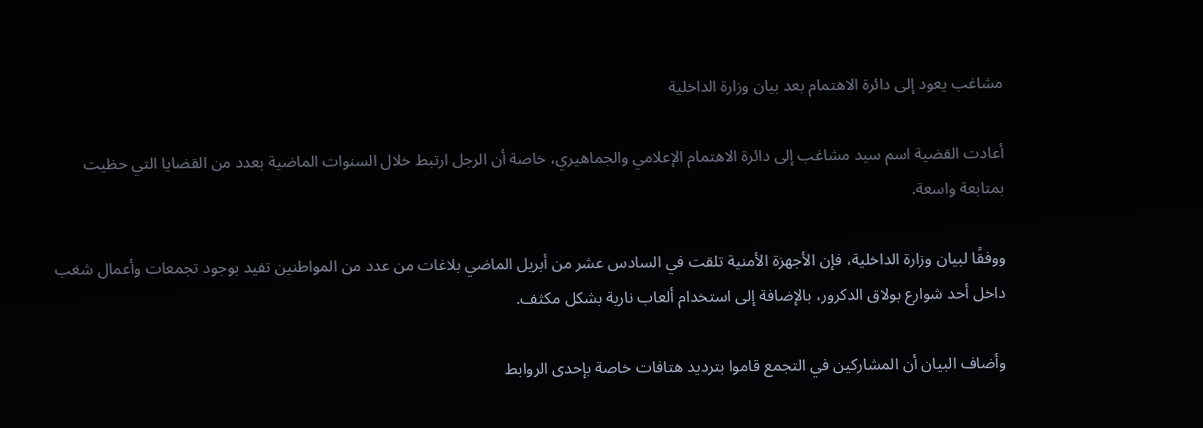مشاغب يعود إلى دائرة الاهتمام بعد بيان وزارة الداخلية

أعادت القضية اسم سيد مشاغب إلى دائرة الاهتمام الإعلامي والجماهيري، خاصة أن الرجل ارتبط خلال السنوات الماضية بعدد من القضايا التي حظيت بمتابعة واسعة.

ووفقًا لبيان وزارة الداخلية، فإن الأجهزة الأمنية تلقت في السادس عشر من أبريل الماضي بلاغات من عدد من المواطنين تفيد بوجود تجمعات وأعمال شغب داخل أحد شوارع بولاق الدكرور، بالإضافة إلى استخدام ألعاب نارية بشكل مكثف.

وأضاف البيان أن المشاركين في التجمع قاموا بترديد هتافات خاصة بإحدى الروابط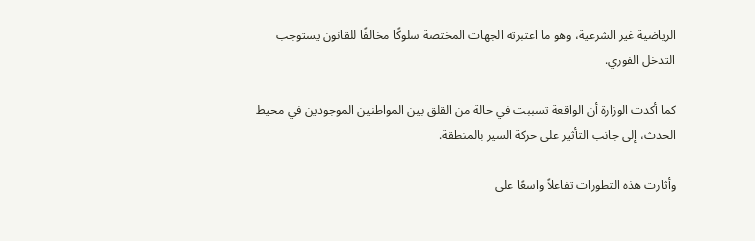الرياضية غير الشرعية، وهو ما اعتبرته الجهات المختصة سلوكًا مخالفًا للقانون يستوجب التدخل الفوري.

كما أكدت الوزارة أن الواقعة تسببت في حالة من القلق بين المواطنين الموجودين في محيط الحدث، إلى جانب التأثير على حركة السير بالمنطقة.

وأثارت هذه التطورات تفاعلاً واسعًا على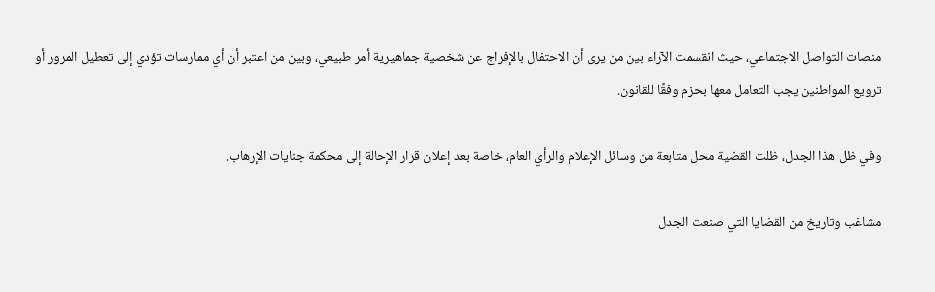منصات التواصل الاجتماعي، حيث انقسمت الآراء بين من يرى أن الاحتفال بالإفراج عن شخصية جماهيرية أمر طبيعي، وبين من اعتبر أن أي ممارسات تؤدي إلى تعطيل المرور أو ترويع المواطنين يجب التعامل معها بحزم وفقًا للقانون.

وفي ظل هذا الجدل، ظلت القضية محل متابعة من وسائل الإعلام والرأي العام، خاصة بعد إعلان قرار الإحالة إلى محكمة جنايات الإرهاب.

مشاغب وتاريخ من القضايا التي صنعت الجدل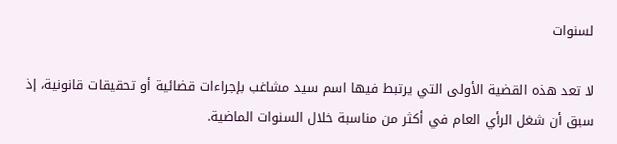لسنوات

لا تعد هذه القضية الأولى التي يرتبط فيها اسم سيد مشاغب بإجراءات قضائية أو تحقيقات قانونية، إذ سبق أن شغل الرأي العام في أكثر من مناسبة خلال السنوات الماضية.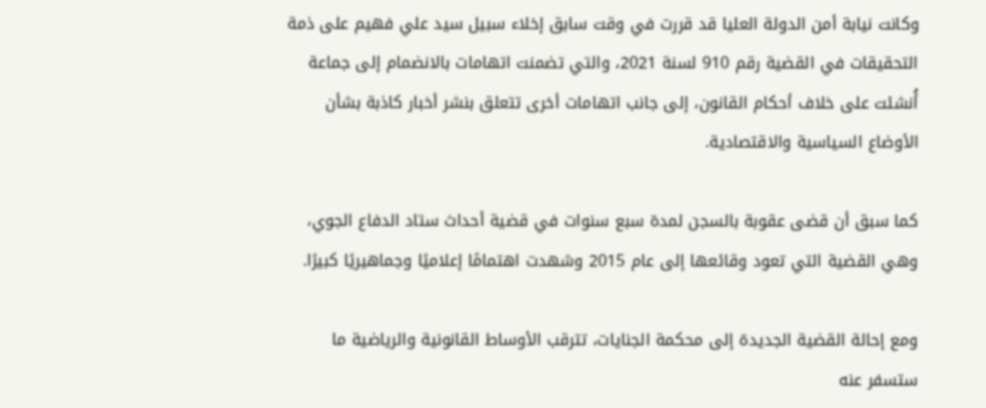وكانت نيابة أمن الدولة العليا قد قررت في وقت سابق إخلاء سبيل سيد علي فهيم على ذمة التحقيقات في القضية رقم 910 لسنة 2021، والتي تضمنت اتهامات بالانضمام إلى جماعة أُنشئت على خلاف أحكام القانون، إلى جانب اتهامات أخرى تتعلق بنشر أخبار كاذبة بشأن الأوضاع السياسية والاقتصادية.

كما سبق أن قضى عقوبة بالسجن لمدة سبع سنوات في قضية أحداث ستاد الدفاع الجوي، وهي القضية التي تعود وقائعها إلى عام 2015 وشهدت اهتمامًا إعلاميًا وجماهيريًا كبيرًا.

ومع إحالة القضية الجديدة إلى محكمة الجنايات، تترقب الأوساط القانونية والرياضية ما ستسفر عنه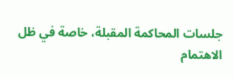جلسات المحاكمة المقبلة، خاصة في ظل الاهتمام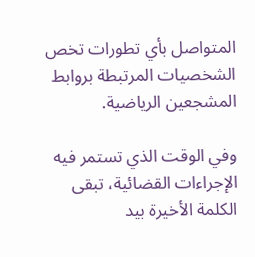المتواصل بأي تطورات تخص الشخصيات المرتبطة بروابط المشجعين الرياضية.

وفي الوقت الذي تستمر فيه الإجراءات القضائية، تبقى الكلمة الأخيرة بيد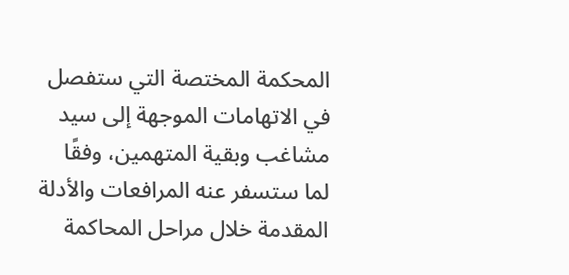المحكمة المختصة التي ستفصل في الاتهامات الموجهة إلى سيد مشاغب وبقية المتهمين، وفقًا لما ستسفر عنه المرافعات والأدلة المقدمة خلال مراحل المحاكمة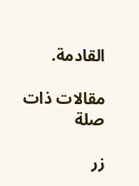القادمة.

مقالات ذات صلة

زر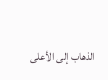الذهاب إلى الأعلى